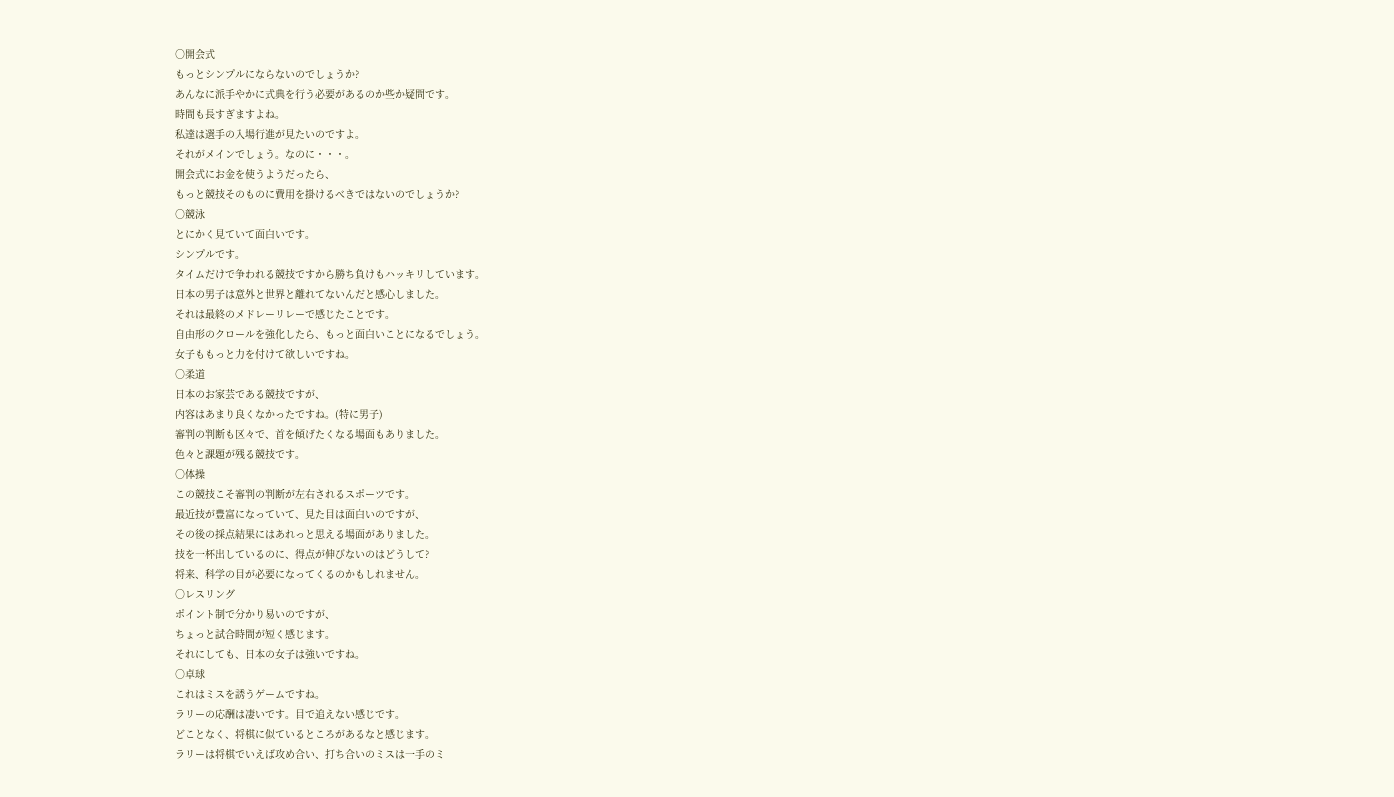○開会式
もっとシンプルにならないのでしょうか?
あんなに派手やかに式典を行う必要があるのか些か疑問です。
時間も長すぎますよね。
私達は選手の入場行進が見たいのですよ。
それがメインでしょう。なのに・・・。
開会式にお金を使うようだったら、
もっと競技そのものに費用を掛けるべきではないのでしょうか?
○競泳
とにかく見ていて面白いです。
シンプルです。
タイムだけで争われる競技ですから勝ち負けもハッキリしています。
日本の男子は意外と世界と離れてないんだと感心しました。
それは最終のメドレーリレーで感じたことです。
自由形のクロールを強化したら、もっと面白いことになるでしょう。
女子ももっと力を付けて欲しいですね。
○柔道
日本のお家芸である競技ですが、
内容はあまり良くなかったですね。(特に男子)
審判の判断も区々で、首を傾げたくなる場面もありました。
色々と課題が残る競技です。
○体操
この競技こそ審判の判断が左右されるスポーツです。
最近技が豊富になっていて、見た目は面白いのですが、
その後の採点結果にはあれっと思える場面がありました。
技を一杯出しているのに、得点が伸びないのはどうして?
将来、科学の目が必要になってくるのかもしれません。
○レスリング
ポイント制で分かり易いのですが、
ちょっと試合時間が短く感じます。
それにしても、日本の女子は強いですね。
○卓球
これはミスを誘うゲームですね。
ラリーの応酬は凄いです。目で追えない感じです。
どことなく、将棋に似ているところがあるなと感じます。
ラリーは将棋でいえば攻め合い、打ち合いのミスは一手のミ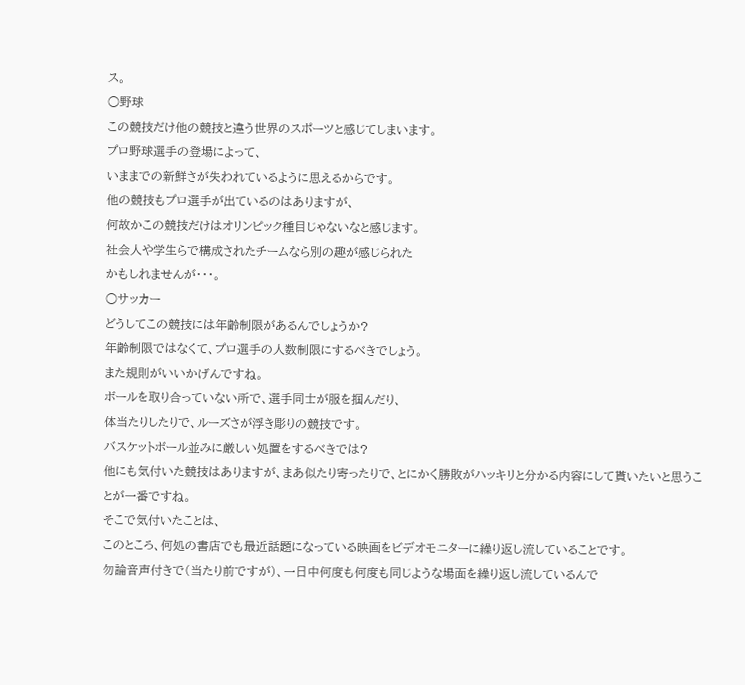ス。
○野球
この競技だけ他の競技と違う世界のスポーツと感じてしまいます。
プロ野球選手の登場によって、
いままでの新鮮さが失われているように思えるからです。
他の競技もプロ選手が出ているのはありますが、
何故かこの競技だけはオリンピック種目じゃないなと感じます。
社会人や学生らで構成されたチームなら別の趣が感じられた
かもしれませんが・・・。
○サッカー
どうしてこの競技には年齢制限があるんでしょうか?
年齢制限ではなくて、プロ選手の人数制限にするべきでしょう。
また規則がいいかげんですね。
ボールを取り合っていない所で、選手同士が服を掴んだり、
体当たりしたりで、ルーズさが浮き彫りの競技です。
バスケットボール並みに厳しい処置をするべきでは?
他にも気付いた競技はありますが、まあ似たり寄ったりで、とにかく勝敗がハッキリと分かる内容にして貰いたいと思うことが一番ですね。
そこで気付いたことは、
このところ、何処の書店でも最近話題になっている映画をビデオモニターに繰り返し流していることです。
勿論音声付きで(当たり前ですが)、一日中何度も何度も同じような場面を繰り返し流しているんで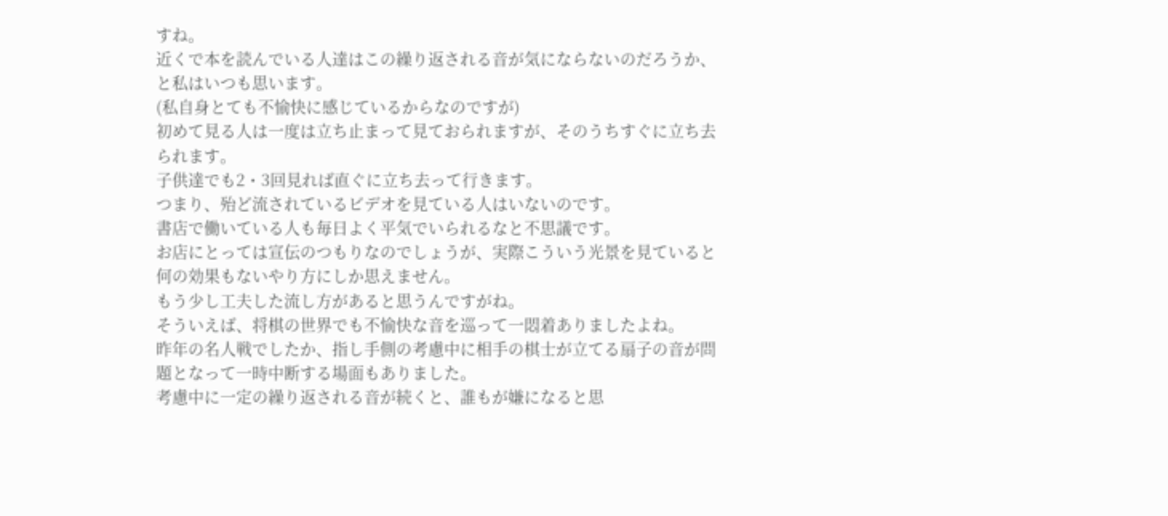すね。
近くで本を読んでいる人達はこの繰り返される音が気にならないのだろうか、と私はいつも思います。
(私自身とても不愉快に感じているからなのですが)
初めて見る人は一度は立ち止まって見ておられますが、そのうちすぐに立ち去られます。
子供達でも2・3回見れば直ぐに立ち去って行きます。
つまり、殆ど流されているビデオを見ている人はいないのです。
書店で働いている人も毎日よく平気でいられるなと不思議です。
お店にとっては宣伝のつもりなのでしょうが、実際こういう光景を見ていると何の効果もないやり方にしか思えません。
もう少し工夫した流し方があると思うんですがね。
そういえば、将棋の世界でも不愉快な音を巡って一悶着ありましたよね。
昨年の名人戦でしたか、指し手側の考慮中に相手の棋士が立てる扇子の音が問題となって一時中断する場面もありました。
考慮中に一定の繰り返される音が続くと、誰もが嫌になると思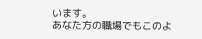います。
あなた方の職場でもこのよ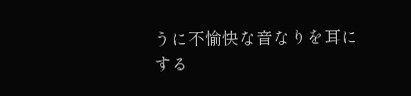うに不愉快な音なりを耳にする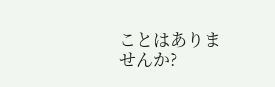ことはありませんか?